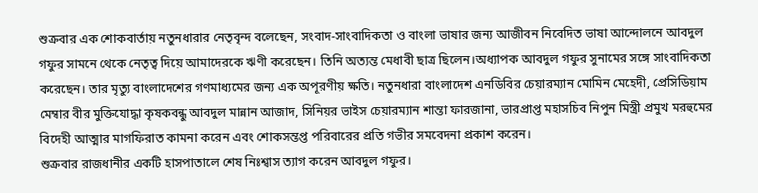শুক্রবার এক শোকবার্তায় নতুনধারার নেতৃবৃন্দ বলেছেন, সংবাদ-সাংবাদিকতা ও বাংলা ভাষার জন্য আজীবন নিবেদিত ভাষা আন্দোলনে আবদুল গফুর সামনে থেকে নেতৃত্ব দিয়ে আমাদেরকে ঋণী করেছেন। তিনি অত্যন্ত মেধাবী ছাত্র ছিলেন।অধ্যাপক আবদুল গফুর সুনামের সঙ্গে সাংবাদিকতা করেছেন। তার মৃত্যু বাংলাদেশের গণমাধ্যমের জন্য এক অপূরণীয় ক্ষতি। নতুনধারা বাংলাদেশ এনডিবির চেয়ারম্যান মোমিন মেহেদী, প্রেসিডিয়াম মেম্বার বীর মুক্তিযোদ্ধা কৃষকবন্ধু আবদুল মান্নান আজাদ, সিনিয়র ভাইস চেয়ারম্যান শান্তা ফারজানা, ভারপ্রাপ্ত মহাসচিব নিপুন মিস্ত্রী প্রমুখ মরহুমের বিদেহী আত্মার মাগফিরাত কামনা করেন এবং শোকসন্তপ্ত পরিবারের প্রতি গভীর সমবেদনা প্রকাশ করেন।
শুক্রবার রাজধানীর একটি হাসপাতালে শেষ নিঃশ্বাস ত্যাগ করেন আবদুল গফুর।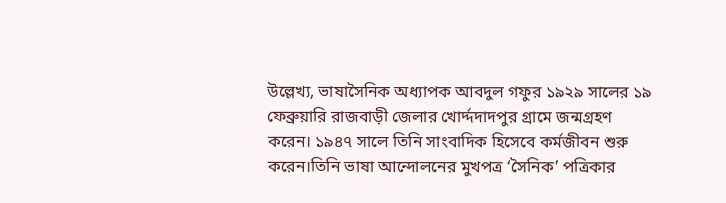উল্লেখ্য, ভাষাসৈনিক অধ্যাপক আবদুল গফুর ১৯২৯ সালের ১৯ ফেব্রুয়ারি রাজবাড়ী জেলার খোর্দ্দদাদপুর গ্রামে জন্মগ্রহণ করেন। ১৯৪৭ সালে তিনি সাংবাদিক হিসেবে কর্মজীবন শুরু করেন।তিনি ভাষা আন্দোলনের মুখপত্র ‘সৈনিক’ পত্রিকার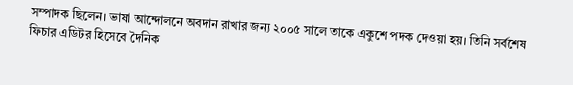সম্পাদক ছিলেন। ভাষা আন্দোলনে অবদান রাখার জন্য ২০০৫ সালে তাকে একুশে পদক দেওয়া হয়। তিনি সর্বশেষ ফিচার এডিটর হিসেবে দৈনিক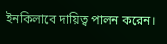ইনকিলাবে দায়িত্ব পালন করেন।